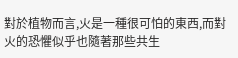對於植物而言,火是一種很可怕的東西,而對火的恐懼似乎也隨著那些共生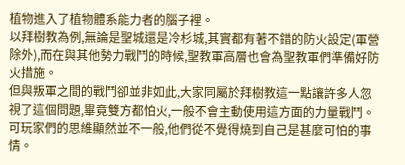植物進入了植物體系能力者的腦子裡。
以拜樹教為例,無論是聖城還是冷杉城,其實都有著不錯的防火設定(軍營除外),而在與其他勢力戰鬥的時候,聖教軍高層也會為聖教軍們準備好防火措施。
但與叛軍之間的戰鬥卻並非如此,大家同屬於拜樹教這一點讓許多人忽視了這個問題,畢竟雙方都怕火,一般不會主動使用這方面的力量戰鬥。
可玩家們的思維顯然並不一般,他們從不覺得燒到自己是甚麼可怕的事情。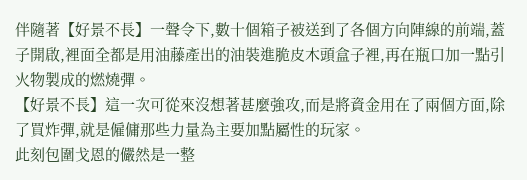伴隨著【好景不長】一聲令下,數十個箱子被送到了各個方向陣線的前端,蓋子開啟,裡面全都是用油藤產出的油裝進脆皮木頭盒子裡,再在瓶口加一點引火物製成的燃燒彈。
【好景不長】這一次可從來沒想著甚麼強攻,而是將資金用在了兩個方面,除了買炸彈,就是僱傭那些力量為主要加點屬性的玩家。
此刻包圍戈恩的儼然是一整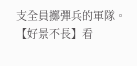支全員擲彈兵的軍隊。
【好景不長】看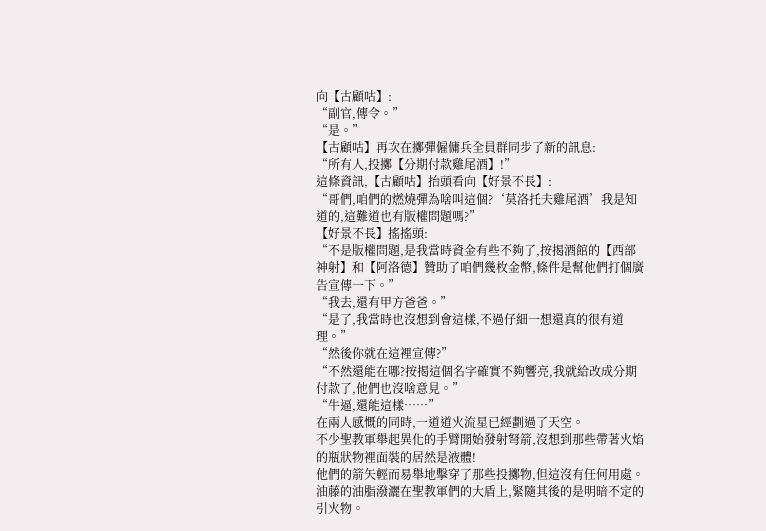向【古顧咕】:
“副官,傳令。”
“是。”
【古顧咕】再次在擲彈僱傭兵全員群同步了新的訊息:
“所有人,投擲【分期付款雞尾酒】!”
這條資訊,【古顧咕】抬頭看向【好景不長】:
“哥們,咱們的燃燒彈為啥叫這個?‘莫洛托夫雞尾酒’我是知道的,這難道也有版權問題嗎?”
【好景不長】搖搖頭:
“不是版權問題,是我當時資金有些不夠了,按揭酒館的【西部神射】和【阿洛德】贊助了咱們幾枚金幣,條件是幫他們打個廣告宣傳一下。”
“我去,還有甲方爸爸。”
“是了,我當時也沒想到會這樣,不過仔細一想還真的很有道理。”
“然後你就在這裡宣傳?”
“不然還能在哪?按揭這個名字確實不夠響亮,我就給改成分期付款了,他們也沒啥意見。”
“牛逼,還能這樣……”
在兩人感慨的同時,一道道火流星已經劃過了天空。
不少聖教軍舉起異化的手臂開始發射弩箭,沒想到那些帶著火焰的瓶狀物裡面裝的居然是液體!
他們的箭矢輕而易舉地擊穿了那些投擲物,但這沒有任何用處。
油藤的油脂潑灑在聖教軍們的大盾上,緊隨其後的是明暗不定的引火物。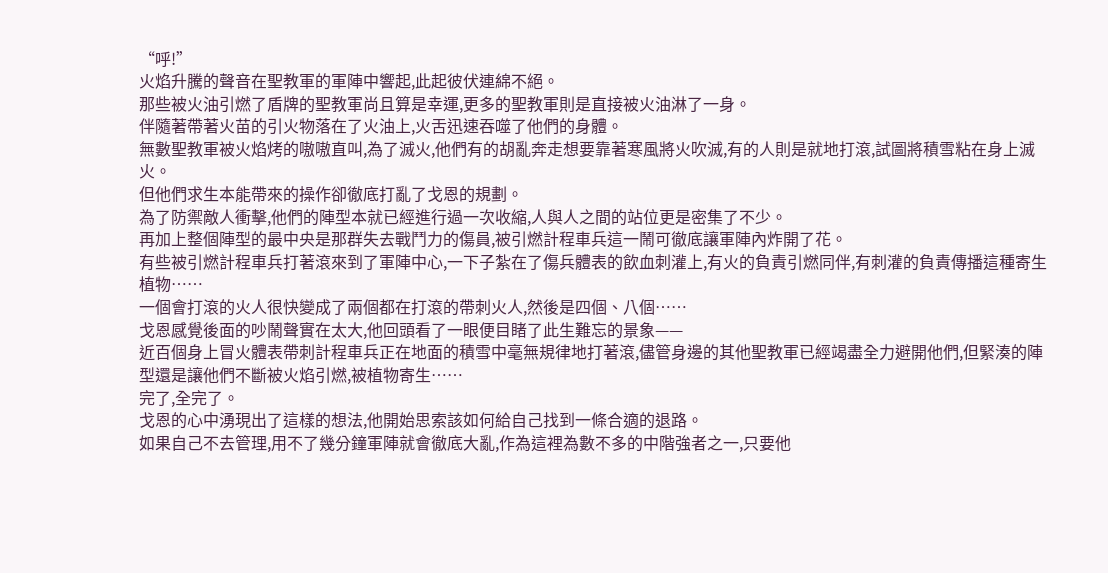“呼!”
火焰升騰的聲音在聖教軍的軍陣中響起,此起彼伏連綿不絕。
那些被火油引燃了盾牌的聖教軍尚且算是幸運,更多的聖教軍則是直接被火油淋了一身。
伴隨著帶著火苗的引火物落在了火油上,火舌迅速吞噬了他們的身體。
無數聖教軍被火焰烤的嗷嗷直叫,為了滅火,他們有的胡亂奔走想要靠著寒風將火吹滅,有的人則是就地打滾,試圖將積雪粘在身上滅火。
但他們求生本能帶來的操作卻徹底打亂了戈恩的規劃。
為了防禦敵人衝擊,他們的陣型本就已經進行過一次收縮,人與人之間的站位更是密集了不少。
再加上整個陣型的最中央是那群失去戰鬥力的傷員,被引燃計程車兵這一鬧可徹底讓軍陣內炸開了花。
有些被引燃計程車兵打著滾來到了軍陣中心,一下子紮在了傷兵體表的飲血刺灌上,有火的負責引燃同伴,有刺灌的負責傳播這種寄生植物……
一個會打滾的火人很快變成了兩個都在打滾的帶刺火人,然後是四個、八個……
戈恩感覺後面的吵鬧聲實在太大,他回頭看了一眼便目睹了此生難忘的景象——
近百個身上冒火體表帶刺計程車兵正在地面的積雪中毫無規律地打著滾,儘管身邊的其他聖教軍已經竭盡全力避開他們,但緊湊的陣型還是讓他們不斷被火焰引燃,被植物寄生……
完了,全完了。
戈恩的心中湧現出了這樣的想法,他開始思索該如何給自己找到一條合適的退路。
如果自己不去管理,用不了幾分鐘軍陣就會徹底大亂,作為這裡為數不多的中階強者之一,只要他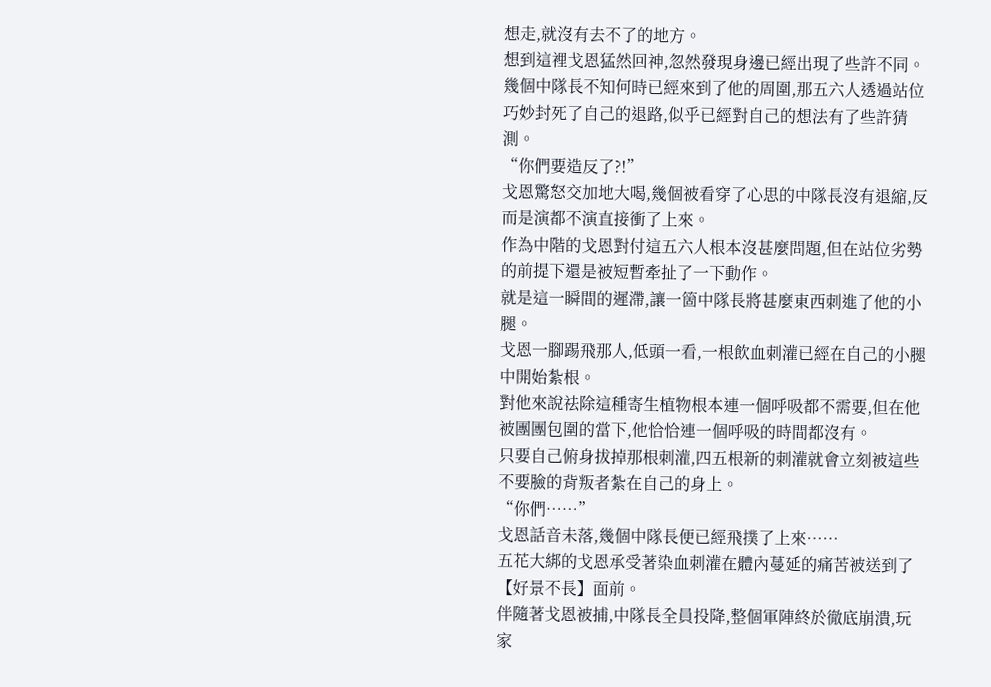想走,就沒有去不了的地方。
想到這裡戈恩猛然回神,忽然發現身邊已經出現了些許不同。
幾個中隊長不知何時已經來到了他的周圍,那五六人透過站位巧妙封死了自己的退路,似乎已經對自己的想法有了些許猜測。
“你們要造反了?!”
戈恩驚怒交加地大喝,幾個被看穿了心思的中隊長沒有退縮,反而是演都不演直接衝了上來。
作為中階的戈恩對付這五六人根本沒甚麼問題,但在站位劣勢的前提下還是被短暫牽扯了一下動作。
就是這一瞬間的遲滯,讓一箇中隊長將甚麼東西刺進了他的小腿。
戈恩一腳踢飛那人,低頭一看,一根飲血刺灌已經在自己的小腿中開始紮根。
對他來說祛除這種寄生植物根本連一個呼吸都不需要,但在他被團團包圍的當下,他恰恰連一個呼吸的時間都沒有。
只要自己俯身拔掉那根刺灌,四五根新的刺灌就會立刻被這些不要臉的背叛者紮在自己的身上。
“你們……”
戈恩話音未落,幾個中隊長便已經飛撲了上來……
五花大綁的戈恩承受著染血刺灌在體內蔓延的痛苦被送到了【好景不長】面前。
伴隨著戈恩被捕,中隊長全員投降,整個軍陣終於徹底崩潰,玩家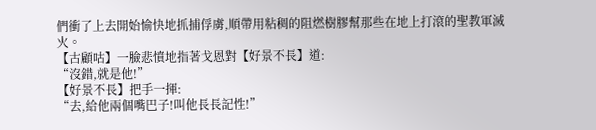們衝了上去開始愉快地抓捕俘虜,順帶用粘稠的阻燃樹膠幫那些在地上打滾的聖教軍滅火。
【古顧咕】一臉悲憤地指著戈恩對【好景不長】道:
“沒錯,就是他!”
【好景不長】把手一揮:
“去,給他兩個嘴巴子!叫他長長記性!”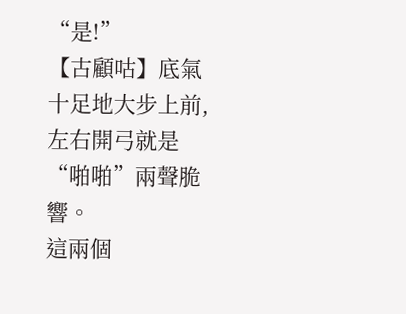“是!”
【古顧咕】底氣十足地大步上前,左右開弓就是“啪啪”兩聲脆響。
這兩個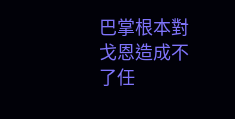巴掌根本對戈恩造成不了任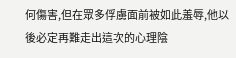何傷害,但在眾多俘虜面前被如此羞辱,他以後必定再難走出這次的心理陰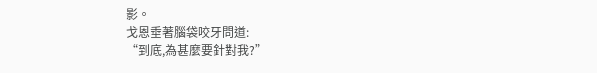影。
戈恩垂著腦袋咬牙問道:
“到底,為甚麼要針對我?”